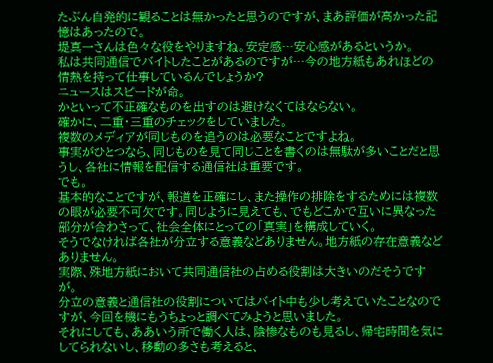たぶん自発的に観ることは無かったと思うのですが、まあ評価が高かった記憶はあったので。
堤真一さんは色々な役をやりますね。安定感…安心感があるというか。
私は共同通信でバイトしたことがあるのですが…今の地方紙もあれほどの情熱を持って仕事しているんでしょうか?
ニュースはスピードが命。
かといって不正確なものを出すのは避けなくてはならない。
確かに、二重・三重のチェックをしていました。
複数のメディアが同じものを追うのは必要なことですよね。
事実がひとつなら、同じものを見て同じことを書くのは無駄が多いことだと思うし、各社に情報を配信する通信社は重要です。
でも。
基本的なことですが、報道を正確にし、また操作の排除をするためには複数の眼が必要不可欠です。同じように見えても、でもどこかで互いに異なった部分が合わさって、社会全体にとっての「真実」を構成していく。
そうでなければ各社が分立する意義などありません。地方紙の存在意義などありません。
実際、殊地方紙において共同通信社の占める役割は大きいのだそうですが。
分立の意義と通信社の役割についてはバイト中も少し考えていたことなのですが、今回を機にもうちょっと調べてみようと思いました。
それにしても、ああいう所で働く人は、陰惨なものも見るし、帰宅時間を気にしてられないし、移動の多さも考えると、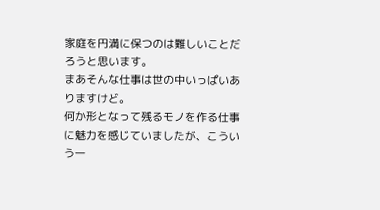家庭を円満に保つのは難しいことだろうと思います。
まあそんな仕事は世の中いっぱいありますけど。
何か形となって残るモノを作る仕事に魅力を感じていましたが、こういう一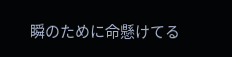瞬のために命懸けてる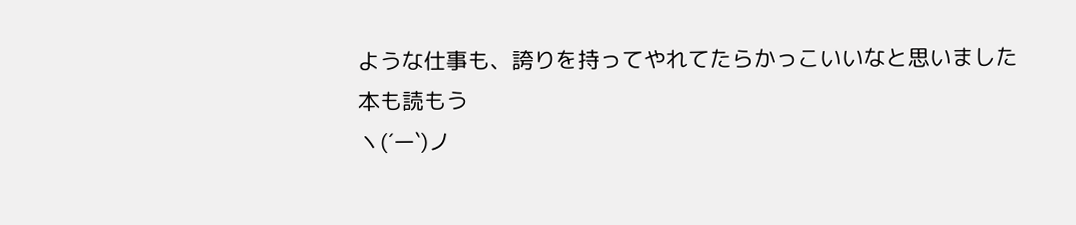ような仕事も、誇りを持ってやれてたらかっこいいなと思いました
本も読もう
ヽ(´ー`)ノ